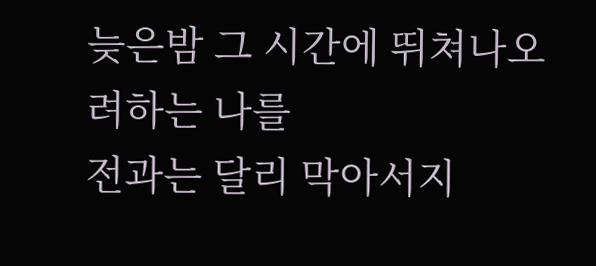늦은밤 그 시간에 뛰쳐나오려하는 나를
전과는 달리 막아서지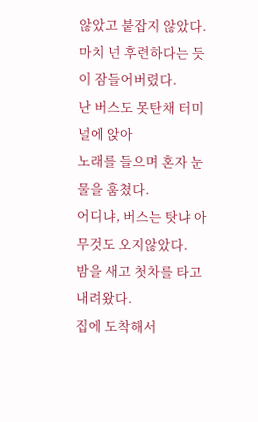않았고 붙잡지 않았다.
마치 넌 후련하다는 듯이 잠들어버렸다.
난 버스도 못탄채 터미널에 앉아
노래를 들으며 혼자 눈물을 훔쳤다.
어디냐, 버스는 탓냐 아무것도 오지않았다.
밤을 새고 첫차를 타고 내려왔다.
집에 도착해서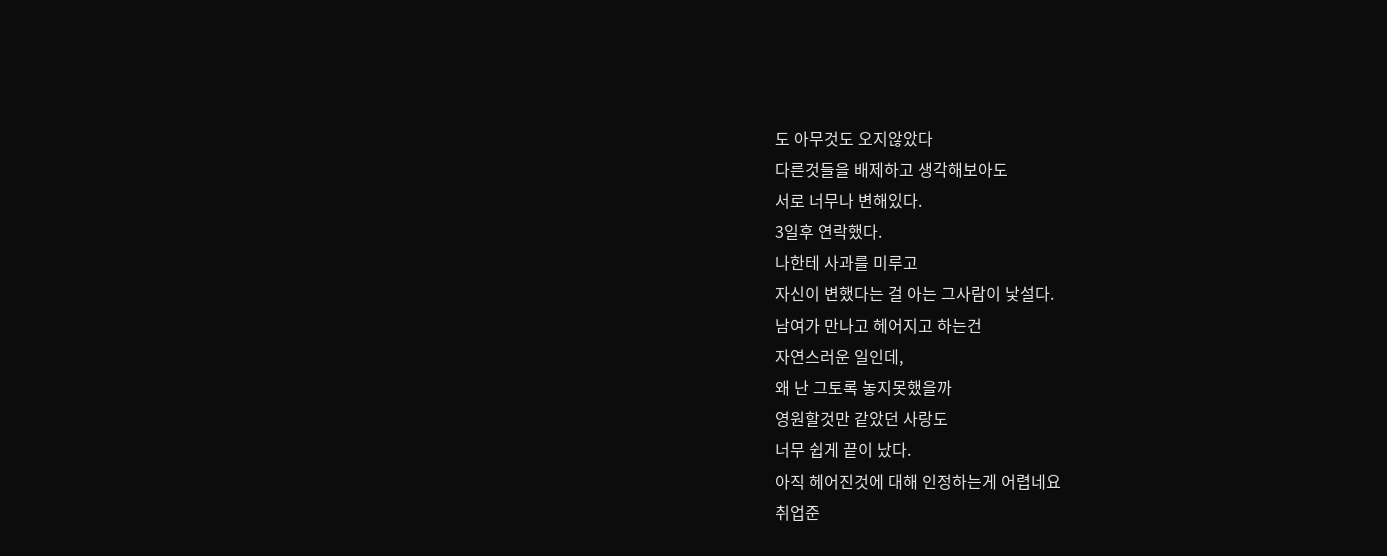도 아무것도 오지않았다
다른것들을 배제하고 생각해보아도
서로 너무나 변해있다.
3일후 연락했다.
나한테 사과를 미루고
자신이 변했다는 걸 아는 그사람이 낯설다.
남여가 만나고 헤어지고 하는건
자연스러운 일인데,
왜 난 그토록 놓지못했을까
영원할것만 같았던 사랑도
너무 쉽게 끝이 났다.
아직 헤어진것에 대해 인정하는게 어렵네요
취업준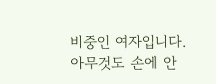비중인 여자입니다. 아무것도 손에 안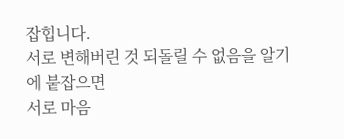잡힙니다.
서로 변해버린 것 되돌릴 수 없음을 알기에 붙잡으면
서로 마음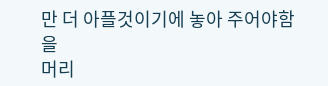만 더 아플것이기에 놓아 주어야함을
머리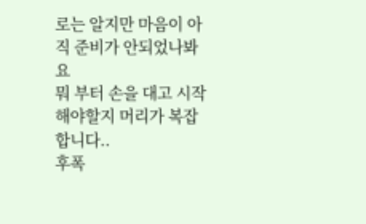로는 알지만 마음이 아직 준비가 안되었나봐요
뭐 부터 손을 대고 시작 해야할지 머리가 복잡합니다..
후폭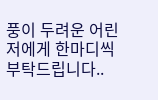풍이 두려운 어린 저에게 한마디씩 부탁드립니다..